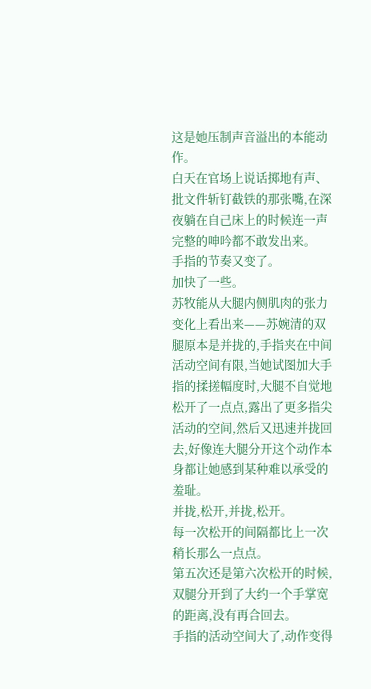这是她压制声音溢出的本能动作。
白天在官场上说话掷地有声、批文件斩钉截铁的那张嘴,在深夜躺在自己床上的时候连一声完整的呻吟都不敢发出来。
手指的节奏又变了。
加快了一些。
苏牧能从大腿内侧肌肉的张力变化上看出来——苏婉清的双腿原本是并拢的,手指夹在中间活动空间有限,当她试图加大手指的揉搓幅度时,大腿不自觉地松开了一点点,露出了更多指尖活动的空间,然后又迅速并拢回去,好像连大腿分开这个动作本身都让她感到某种难以承受的羞耻。
并拢,松开,并拢,松开。
每一次松开的间隔都比上一次稍长那么一点点。
第五次还是第六次松开的时候,双腿分开到了大约一个手掌宽的距离,没有再合回去。
手指的活动空间大了,动作变得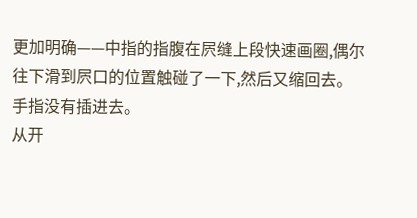更加明确——中指的指腹在屄缝上段快速画圈,偶尔往下滑到屄口的位置触碰了一下,然后又缩回去。
手指没有插进去。
从开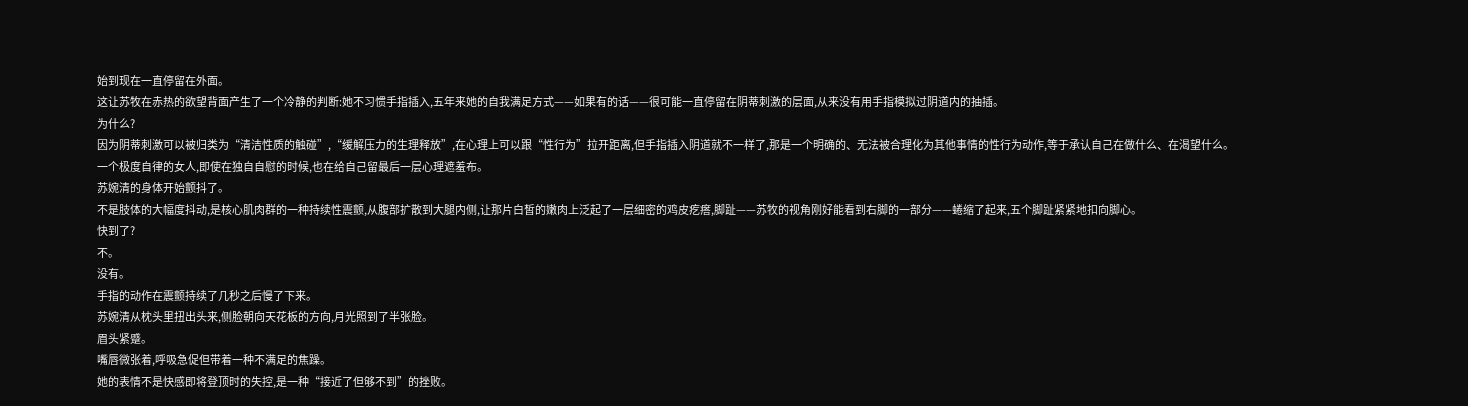始到现在一直停留在外面。
这让苏牧在赤热的欲望背面产生了一个冷静的判断:她不习惯手指插入,五年来她的自我满足方式——如果有的话——很可能一直停留在阴蒂刺激的层面,从来没有用手指模拟过阴道内的抽插。
为什么?
因为阴蒂刺激可以被归类为“清洁性质的触碰”,“缓解压力的生理释放”,在心理上可以跟“性行为”拉开距离,但手指插入阴道就不一样了,那是一个明确的、无法被合理化为其他事情的性行为动作,等于承认自己在做什么、在渴望什么。
一个极度自律的女人,即使在独自自慰的时候,也在给自己留最后一层心理遮羞布。
苏婉清的身体开始颤抖了。
不是肢体的大幅度抖动,是核心肌肉群的一种持续性震颤,从腹部扩散到大腿内侧,让那片白皙的嫩肉上泛起了一层细密的鸡皮疙瘩,脚趾——苏牧的视角刚好能看到右脚的一部分——蜷缩了起来,五个脚趾紧紧地扣向脚心。
快到了?
不。
没有。
手指的动作在震颤持续了几秒之后慢了下来。
苏婉清从枕头里扭出头来,侧脸朝向天花板的方向,月光照到了半张脸。
眉头紧蹙。
嘴唇微张着,呼吸急促但带着一种不满足的焦躁。
她的表情不是快感即将登顶时的失控,是一种“接近了但够不到”的挫败。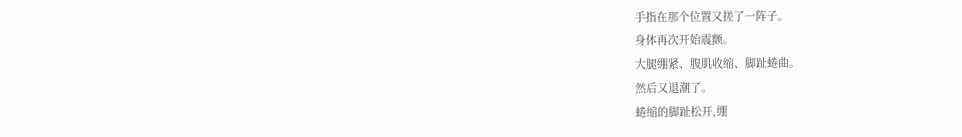手指在那个位置又搓了一阵子。
身体再次开始震颤。
大腿绷紧、腹肌收缩、脚趾蜷曲。
然后又退潮了。
蜷缩的脚趾松开,绷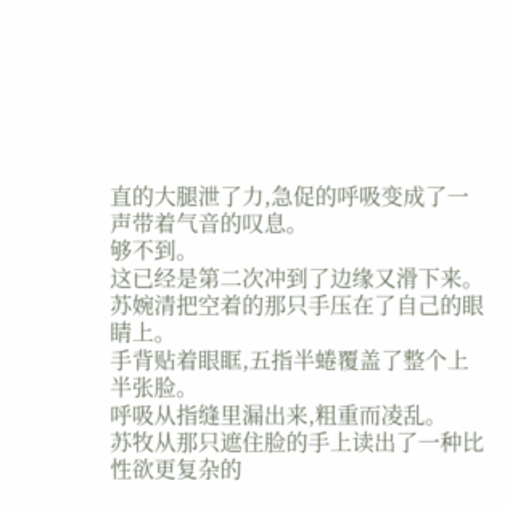直的大腿泄了力,急促的呼吸变成了一声带着气音的叹息。
够不到。
这已经是第二次冲到了边缘又滑下来。
苏婉清把空着的那只手压在了自己的眼睛上。
手背贴着眼眶,五指半蜷覆盖了整个上半张脸。
呼吸从指缝里漏出来,粗重而凌乱。
苏牧从那只遮住脸的手上读出了一种比性欲更复杂的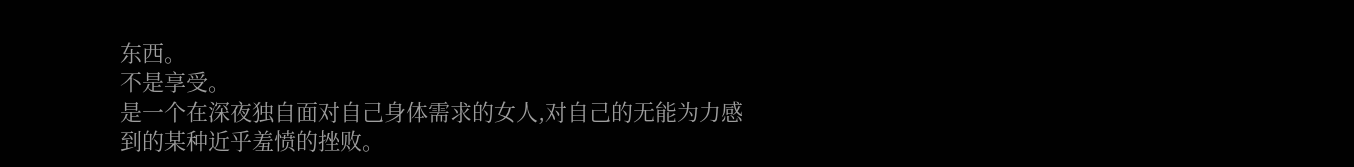东西。
不是享受。
是一个在深夜独自面对自己身体需求的女人,对自己的无能为力感到的某种近乎羞愤的挫败。